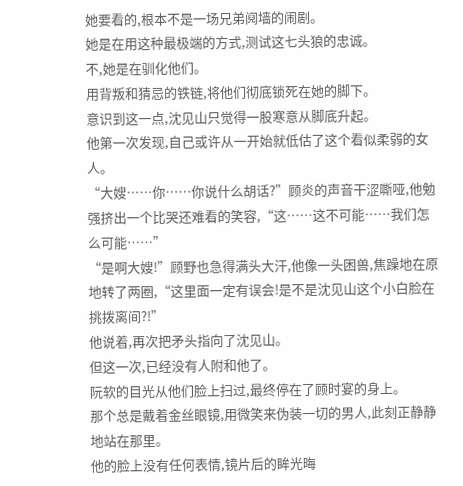她要看的,根本不是一场兄弟阋墙的闹剧。
她是在用这种最极端的方式,测试这七头狼的忠诚。
不,她是在驯化他们。
用背叛和猜忌的铁链,将他们彻底锁死在她的脚下。
意识到这一点,沈见山只觉得一股寒意从脚底升起。
他第一次发现,自己或许从一开始就低估了这个看似柔弱的女人。
“大嫂……你……你说什么胡话?”顾炎的声音干涩嘶哑,他勉强挤出一个比哭还难看的笑容,“这……这不可能……我们怎么可能……”
“是啊大嫂!”顾野也急得满头大汗,他像一头困兽,焦躁地在原地转了两圈,“这里面一定有误会!是不是沈见山这个小白脸在挑拨离间?!”
他说着,再次把矛头指向了沈见山。
但这一次,已经没有人附和他了。
阮软的目光从他们脸上扫过,最终停在了顾时宴的身上。
那个总是戴着金丝眼镜,用微笑来伪装一切的男人,此刻正静静地站在那里。
他的脸上没有任何表情,镜片后的眸光晦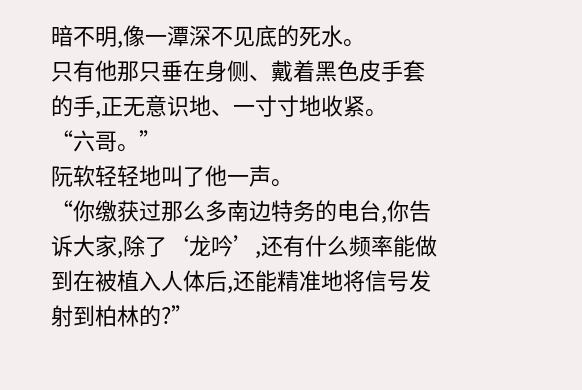暗不明,像一潭深不见底的死水。
只有他那只垂在身侧、戴着黑色皮手套的手,正无意识地、一寸寸地收紧。
“六哥。”
阮软轻轻地叫了他一声。
“你缴获过那么多南边特务的电台,你告诉大家,除了‘龙吟’,还有什么频率能做到在被植入人体后,还能精准地将信号发射到柏林的?”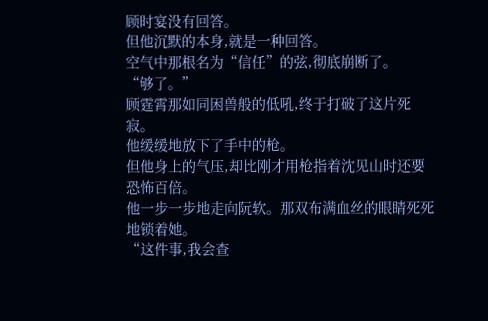顾时宴没有回答。
但他沉默的本身,就是一种回答。
空气中那根名为“信任”的弦,彻底崩断了。
“够了。”
顾霆霄那如同困兽般的低吼,终于打破了这片死寂。
他缓缓地放下了手中的枪。
但他身上的气压,却比刚才用枪指着沈见山时还要恐怖百倍。
他一步一步地走向阮软。那双布满血丝的眼睛死死地锁着她。
“这件事,我会查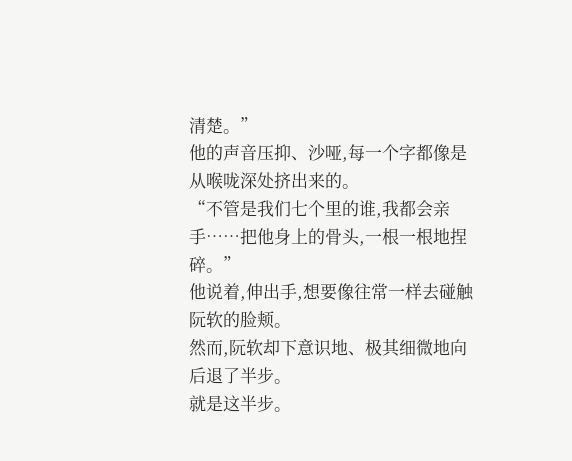清楚。”
他的声音压抑、沙哑,每一个字都像是从喉咙深处挤出来的。
“不管是我们七个里的谁,我都会亲手……把他身上的骨头,一根一根地捏碎。”
他说着,伸出手,想要像往常一样去碰触阮软的脸颊。
然而,阮软却下意识地、极其细微地向后退了半步。
就是这半步。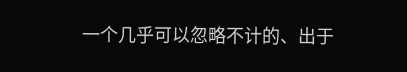一个几乎可以忽略不计的、出于